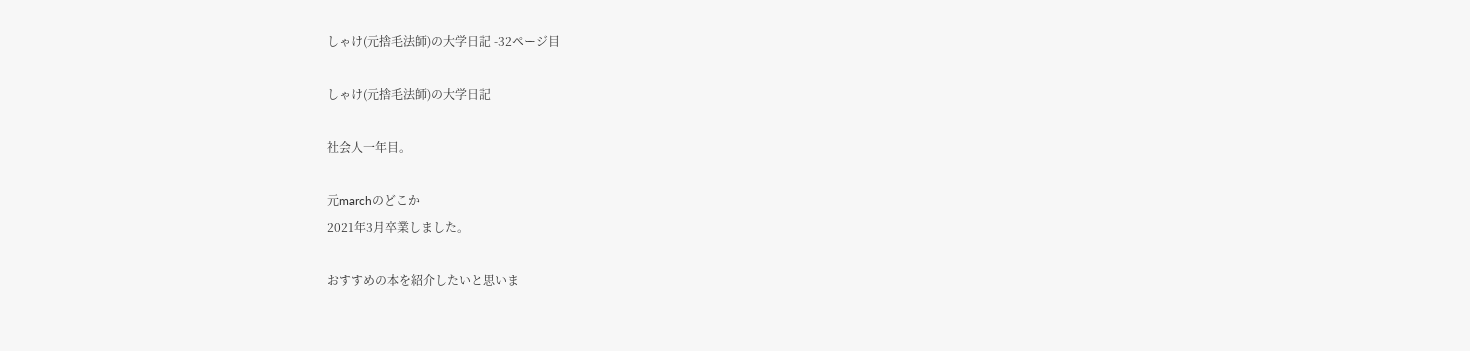しゃけ(元捨毛法師)の大学日記 -32ページ目

しゃけ(元捨毛法師)の大学日記

社会人一年目。

元marchのどこか
2021年3月卒業しました。

おすすめの本を紹介したいと思いま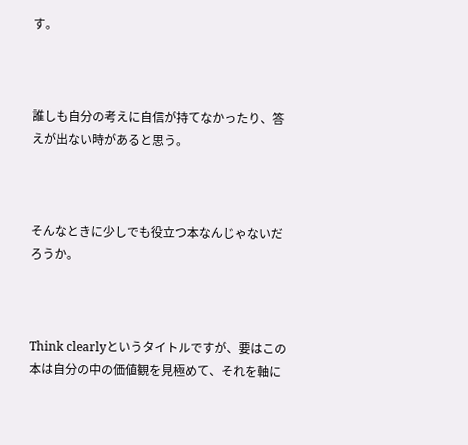す。



誰しも自分の考えに自信が持てなかったり、答えが出ない時があると思う。



そんなときに少しでも役立つ本なんじゃないだろうか。



Think clearlyというタイトルですが、要はこの本は自分の中の価値観を見極めて、それを軸に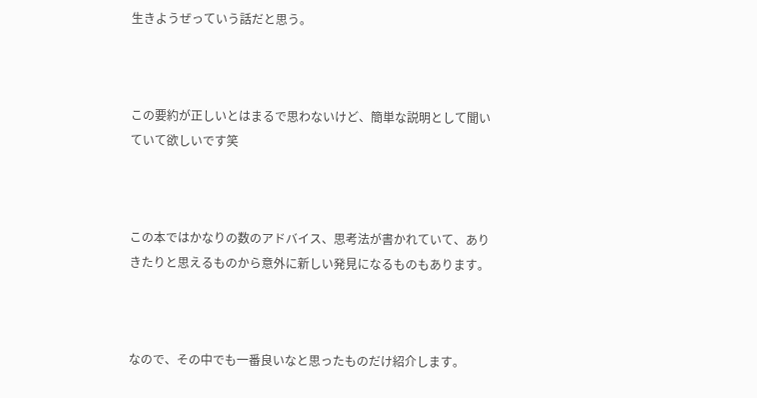生きようぜっていう話だと思う。



この要約が正しいとはまるで思わないけど、簡単な説明として聞いていて欲しいです笑



この本ではかなりの数のアドバイス、思考法が書かれていて、ありきたりと思えるものから意外に新しい発見になるものもあります。



なので、その中でも一番良いなと思ったものだけ紹介します。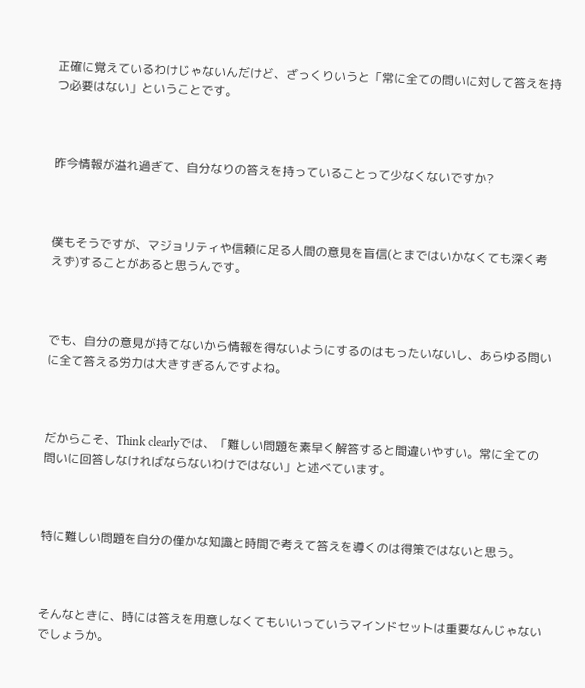正確に覚えているわけじゃないんだけど、ざっくりいうと「常に全ての問いに対して答えを持つ必要はない」ということです。



昨今情報が溢れ過ぎて、自分なりの答えを持っていることって少なくないですか?



僕もそうですが、マジョリティや信頼に足る人間の意見を盲信(とまではいかなくても深く考えず)することがあると思うんです。



でも、自分の意見が持てないから情報を得ないようにするのはもったいないし、あらゆる問いに全て答える労力は大きすぎるんですよね。



だからこそ、Think clearlyでは、「難しい問題を素早く解答すると間違いやすい。常に全ての問いに回答しなければならないわけではない」と述べています。



特に難しい問題を自分の僅かな知識と時間で考えて答えを導くのは得策ではないと思う。



そんなときに、時には答えを用意しなくてもいいっていうマインドセットは重要なんじゃないでしょうか。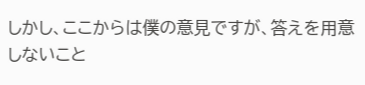しかし、ここからは僕の意見ですが、答えを用意しないこと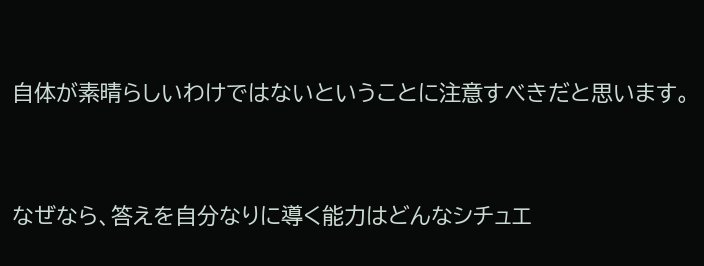自体が素晴らしいわけではないということに注意すべきだと思います。



なぜなら、答えを自分なりに導く能力はどんなシチュエ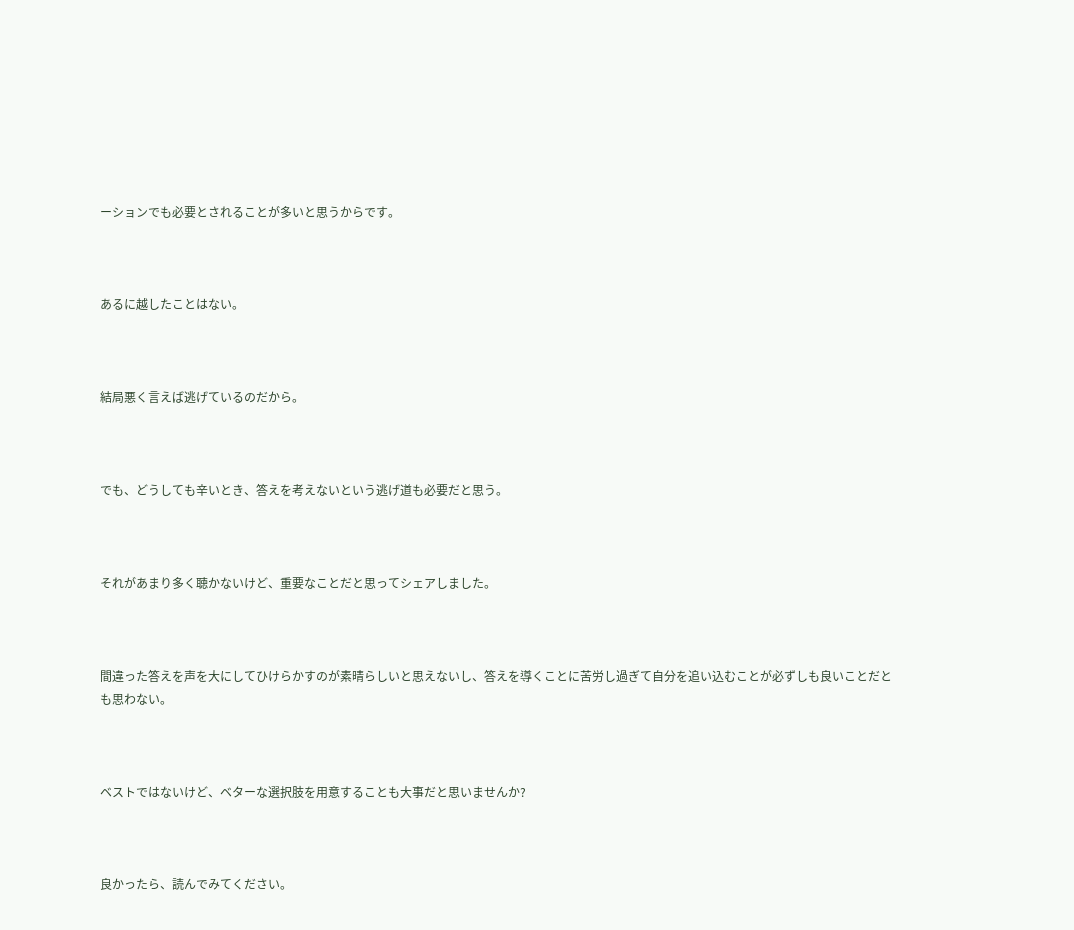ーションでも必要とされることが多いと思うからです。



あるに越したことはない。



結局悪く言えば逃げているのだから。



でも、どうしても辛いとき、答えを考えないという逃げ道も必要だと思う。



それがあまり多く聴かないけど、重要なことだと思ってシェアしました。



間違った答えを声を大にしてひけらかすのが素晴らしいと思えないし、答えを導くことに苦労し過ぎて自分を追い込むことが必ずしも良いことだとも思わない。



ベストではないけど、ベターな選択肢を用意することも大事だと思いませんか?



良かったら、読んでみてください。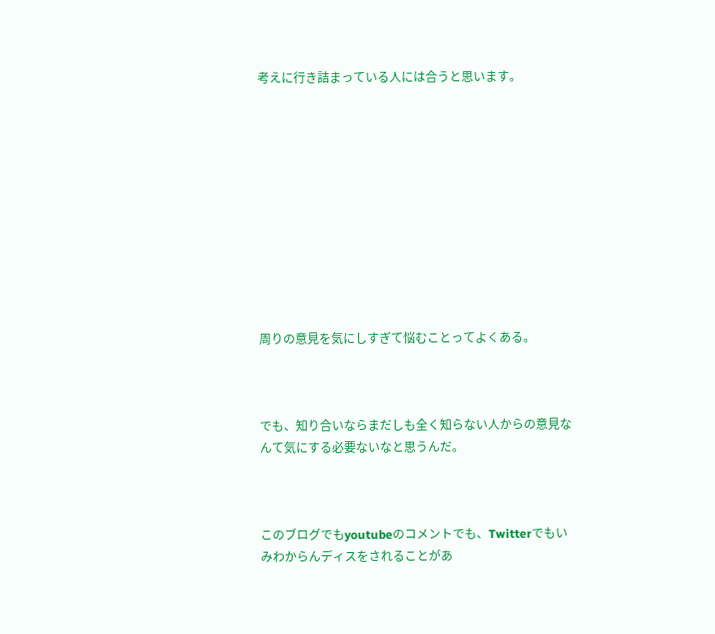考えに行き詰まっている人には合うと思います。











周りの意見を気にしすぎて悩むことってよくある。



でも、知り合いならまだしも全く知らない人からの意見なんて気にする必要ないなと思うんだ。



このブログでもyoutubeのコメントでも、Twitterでもいみわからんディスをされることがあ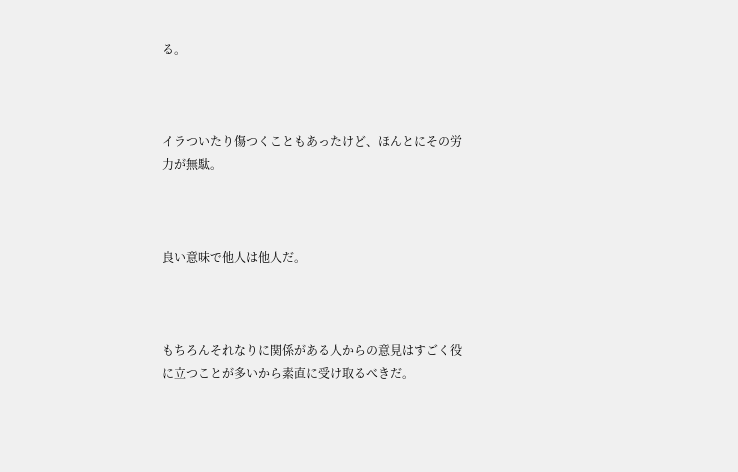る。



イラついたり傷つくこともあったけど、ほんとにその労力が無駄。



良い意味で他人は他人だ。



もちろんそれなりに関係がある人からの意見はすごく役に立つことが多いから素直に受け取るべきだ。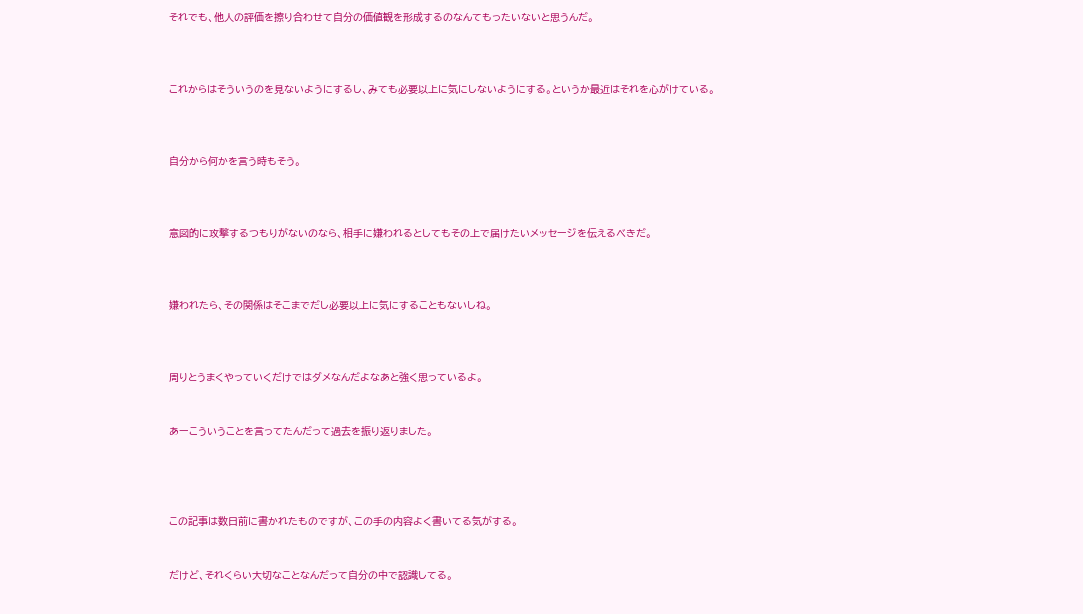それでも、他人の評価を擦り合わせて自分の価値観を形成するのなんてもったいないと思うんだ。



これからはそういうのを見ないようにするし、みても必要以上に気にしないようにする。というか最近はそれを心がけている。



自分から何かを言う時もそう。



意図的に攻撃するつもりがないのなら、相手に嫌われるとしてもその上で届けたいメッセージを伝えるべきだ。



嫌われたら、その関係はそこまでだし必要以上に気にすることもないしね。



周りとうまくやっていくだけではダメなんだよなあと強く思っているよ。


あーこういうことを言ってたんだって過去を振り返りました。




この記事は数日前に書かれたものですが、この手の内容よく書いてる気がする。


だけど、それくらい大切なことなんだって自分の中で認識してる。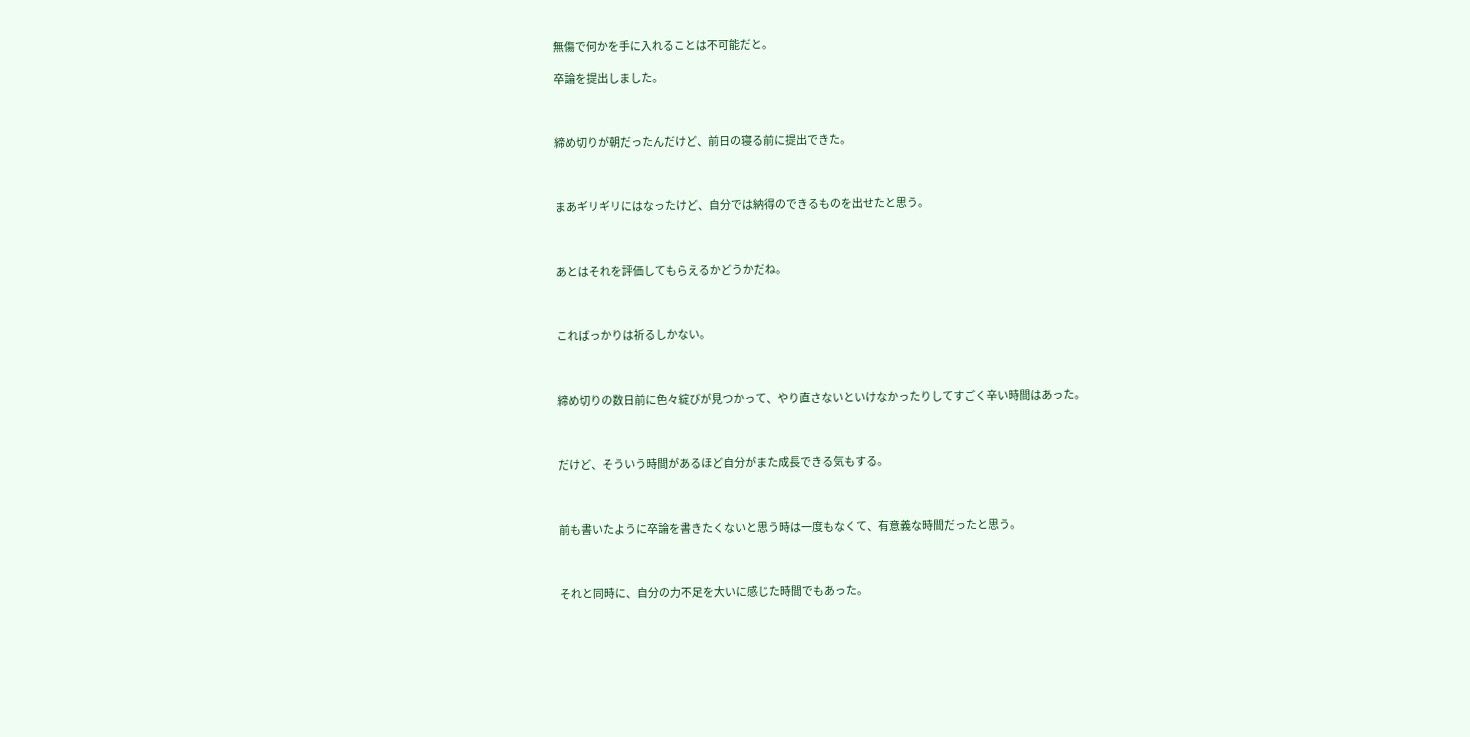無傷で何かを手に入れることは不可能だと。

卒論を提出しました。



締め切りが朝だったんだけど、前日の寝る前に提出できた。



まあギリギリにはなったけど、自分では納得のできるものを出せたと思う。



あとはそれを評価してもらえるかどうかだね。



こればっかりは祈るしかない。



締め切りの数日前に色々綻びが見つかって、やり直さないといけなかったりしてすごく辛い時間はあった。



だけど、そういう時間があるほど自分がまた成長できる気もする。



前も書いたように卒論を書きたくないと思う時は一度もなくて、有意義な時間だったと思う。



それと同時に、自分の力不足を大いに感じた時間でもあった。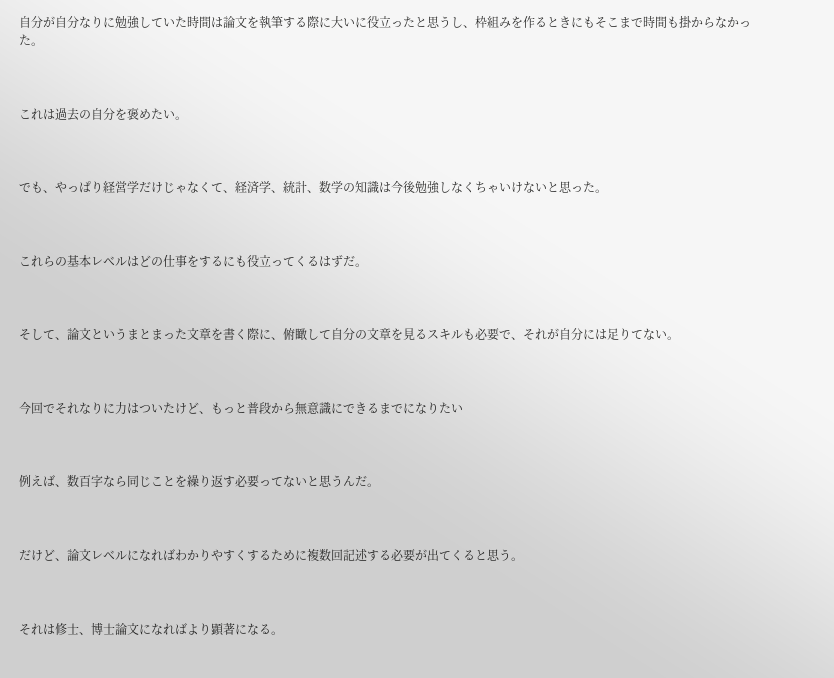自分が自分なりに勉強していた時間は論文を執筆する際に大いに役立ったと思うし、枠組みを作るときにもそこまで時間も掛からなかった。



これは過去の自分を褒めたい。



でも、やっぱり経営学だけじゃなくて、経済学、統計、数学の知識は今後勉強しなくちゃいけないと思った。



これらの基本レベルはどの仕事をするにも役立ってくるはずだ。



そして、論文というまとまった文章を書く際に、俯瞰して自分の文章を見るスキルも必要で、それが自分には足りてない。



今回でそれなりに力はついたけど、もっと普段から無意識にできるまでになりたい



例えば、数百字なら同じことを繰り返す必要ってないと思うんだ。



だけど、論文レベルになればわかりやすくするために複数回記述する必要が出てくると思う。



それは修士、博士論文になればより顕著になる。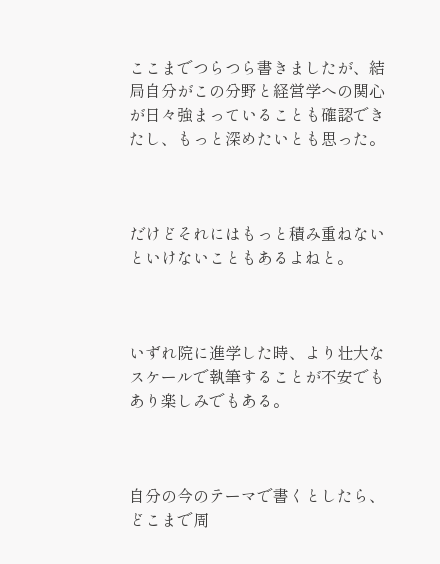ここまでつらつら書きましたが、結局自分がこの分野と経営学への関心が日々強まっていることも確認できたし、もっと深めたいとも思った。



だけどそれにはもっと積み重ねないといけないこともあるよねと。



いずれ院に進学した時、より壮大なスケールで執筆することが不安でもあり楽しみでもある。



自分の今のテーマで書くとしたら、どこまで周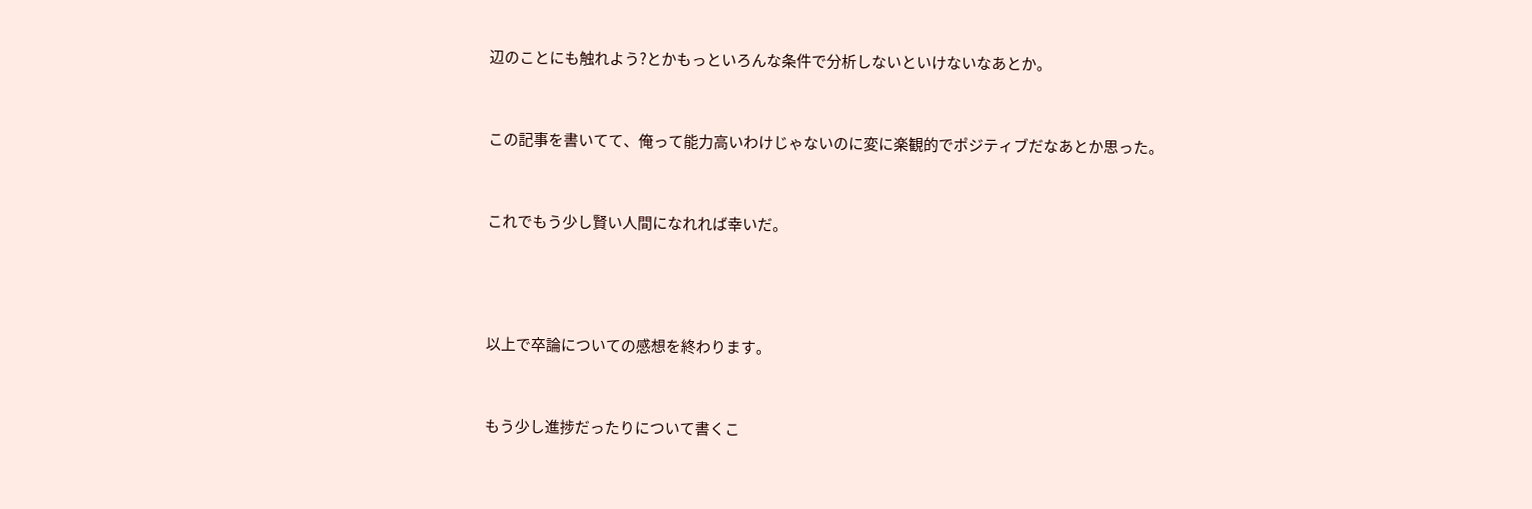辺のことにも触れよう?とかもっといろんな条件で分析しないといけないなあとか。



この記事を書いてて、俺って能力高いわけじゃないのに変に楽観的でポジティブだなあとか思った。



これでもう少し賢い人間になれれば幸いだ。





以上で卒論についての感想を終わります。



もう少し進捗だったりについて書くこ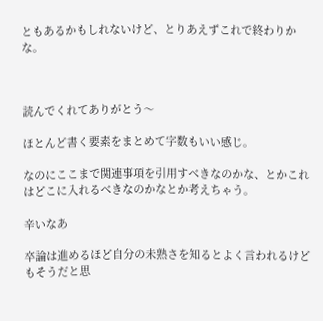ともあるかもしれないけど、とりあえずこれで終わりかな。



読んでくれてありがとう〜

ほとんど書く要素をまとめて字数もいい感じ。

なのにここまで関連事項を引用すべきなのかな、とかこれはどこに入れるべきなのかなとか考えちゃう。

辛いなあ

卒論は進めるほど自分の未熟さを知るとよく言われるけどもそうだと思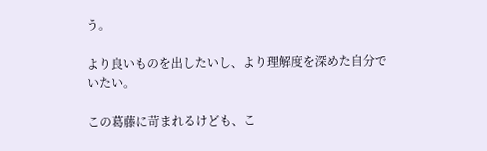う。

より良いものを出したいし、より理解度を深めた自分でいたい。

この葛藤に苛まれるけども、こ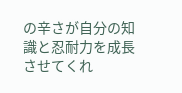の辛さが自分の知識と忍耐力を成長させてくれ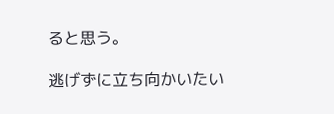ると思う。

逃げずに立ち向かいたい